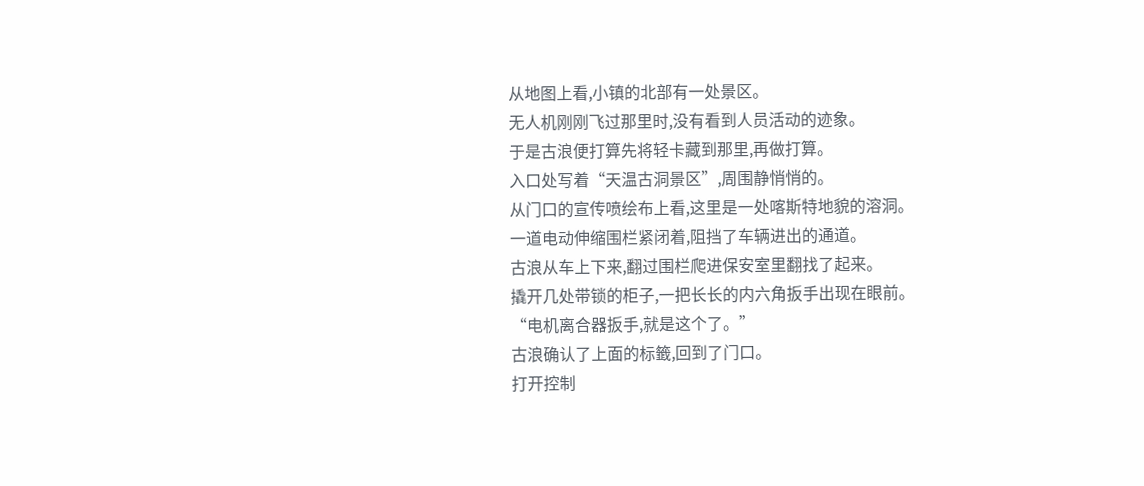从地图上看,小镇的北部有一处景区。
无人机刚刚飞过那里时,没有看到人员活动的迹象。
于是古浪便打算先将轻卡藏到那里,再做打算。
入口处写着“天温古洞景区”,周围静悄悄的。
从门口的宣传喷绘布上看,这里是一处喀斯特地貌的溶洞。
一道电动伸缩围栏紧闭着,阻挡了车辆进出的通道。
古浪从车上下来,翻过围栏爬进保安室里翻找了起来。
撬开几处带锁的柜子,一把长长的内六角扳手出现在眼前。
“电机离合器扳手,就是这个了。”
古浪确认了上面的标籤,回到了门口。
打开控制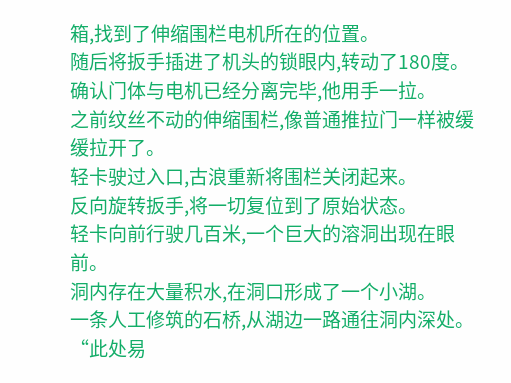箱,找到了伸缩围栏电机所在的位置。
随后将扳手插进了机头的锁眼内,转动了180度。
确认门体与电机已经分离完毕,他用手一拉。
之前纹丝不动的伸缩围栏,像普通推拉门一样被缓缓拉开了。
轻卡驶过入口,古浪重新将围栏关闭起来。
反向旋转扳手,将一切复位到了原始状态。
轻卡向前行驶几百米,一个巨大的溶洞出现在眼前。
洞内存在大量积水,在洞口形成了一个小湖。
一条人工修筑的石桥,从湖边一路通往洞内深处。
“此处易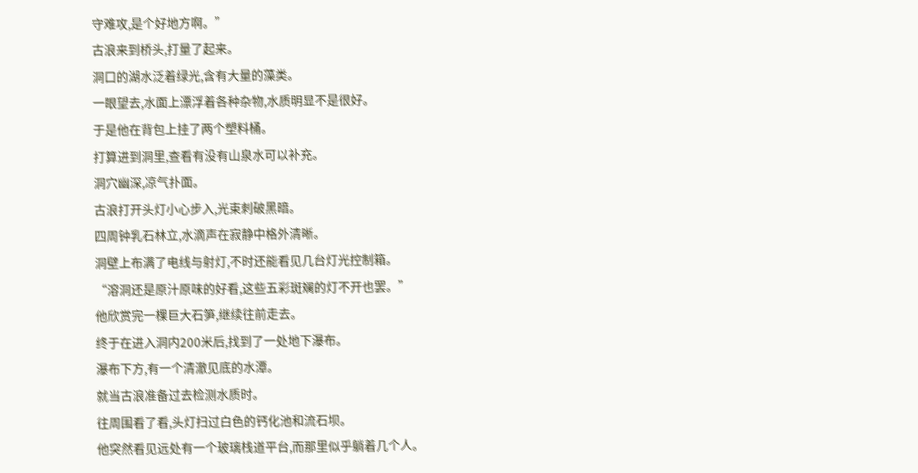守难攻,是个好地方啊。”
古浪来到桥头,打量了起来。
洞口的湖水泛着绿光,含有大量的藻类。
一眼望去,水面上漂浮着各种杂物,水质明显不是很好。
于是他在背包上挂了两个塑料桶。
打算进到洞里,查看有没有山泉水可以补充。
洞穴幽深,凉气扑面。
古浪打开头灯小心步入,光束刺破黑暗。
四周钟乳石林立,水滴声在寂静中格外清晰。
洞壁上布满了电线与射灯,不时还能看见几台灯光控制箱。
“溶洞还是原汁原味的好看,这些五彩斑斓的灯不开也罢。”
他欣赏完一棵巨大石笋,继续往前走去。
终于在进入洞内200米后,找到了一处地下瀑布。
瀑布下方,有一个清澈见底的水潭。
就当古浪准备过去检测水质时。
往周围看了看,头灯扫过白色的钙化池和流石坝。
他突然看见远处有一个玻璃栈道平台,而那里似乎躺着几个人。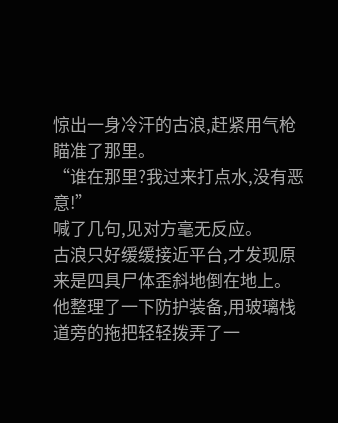惊出一身冷汗的古浪,赶紧用气枪瞄准了那里。
“谁在那里?我过来打点水,没有恶意!”
喊了几句,见对方毫无反应。
古浪只好缓缓接近平台,才发现原来是四具尸体歪斜地倒在地上。
他整理了一下防护装备,用玻璃栈道旁的拖把轻轻拨弄了一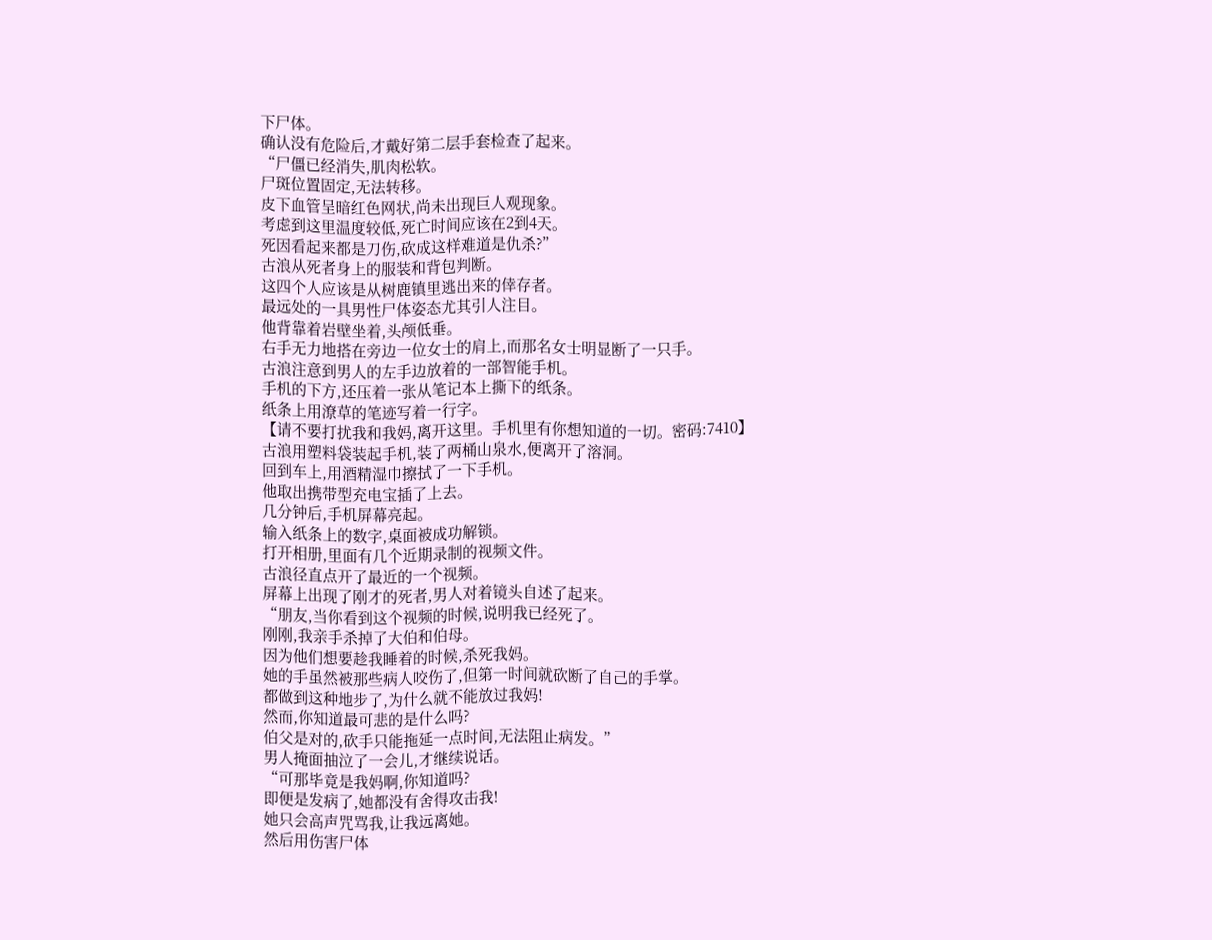下尸体。
确认没有危险后,才戴好第二层手套检查了起来。
“尸僵已经消失,肌肉松软。
尸斑位置固定,无法转移。
皮下血管呈暗红色网状,尚未出现巨人观现象。
考虑到这里温度较低,死亡时间应该在2到4天。
死因看起来都是刀伤,砍成这样难道是仇杀?”
古浪从死者身上的服装和背包判断。
这四个人应该是从树鹿镇里逃出来的倖存者。
最远处的一具男性尸体姿态尤其引人注目。
他背靠着岩壁坐着,头颅低垂。
右手无力地搭在旁边一位女士的肩上,而那名女士明显断了一只手。
古浪注意到男人的左手边放着的一部智能手机。
手机的下方,还压着一张从笔记本上撕下的纸条。
纸条上用潦草的笔迹写着一行字。
【请不要打扰我和我妈,离开这里。手机里有你想知道的一切。密码:7410】
古浪用塑料袋装起手机,装了两桶山泉水,便离开了溶洞。
回到车上,用酒精湿巾擦拭了一下手机。
他取出携带型充电宝插了上去。
几分钟后,手机屏幕亮起。
输入纸条上的数字,桌面被成功解锁。
打开相册,里面有几个近期录制的视频文件。
古浪径直点开了最近的一个视频。
屏幕上出现了刚才的死者,男人对着镜头自述了起来。
“朋友,当你看到这个视频的时候,说明我已经死了。
刚刚,我亲手杀掉了大伯和伯母。
因为他们想要趁我睡着的时候,杀死我妈。
她的手虽然被那些病人咬伤了,但第一时间就砍断了自己的手掌。
都做到这种地步了,为什么就不能放过我妈!
然而,你知道最可悲的是什么吗?
伯父是对的,砍手只能拖延一点时间,无法阻止病发。”
男人掩面抽泣了一会儿,才继续说话。
“可那毕竟是我妈啊,你知道吗?
即便是发病了,她都没有舍得攻击我!
她只会高声咒骂我,让我远离她。
然后用伤害尸体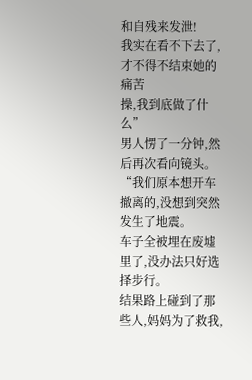和自残来发泄!
我实在看不下去了,才不得不结束她的痛苦
操,我到底做了什么”
男人愣了一分钟,然后再次看向镜头。
“我们原本想开车撤离的,没想到突然发生了地震。
车子全被埋在废墟里了,没办法只好选择步行。
结果路上碰到了那些人,妈妈为了救我,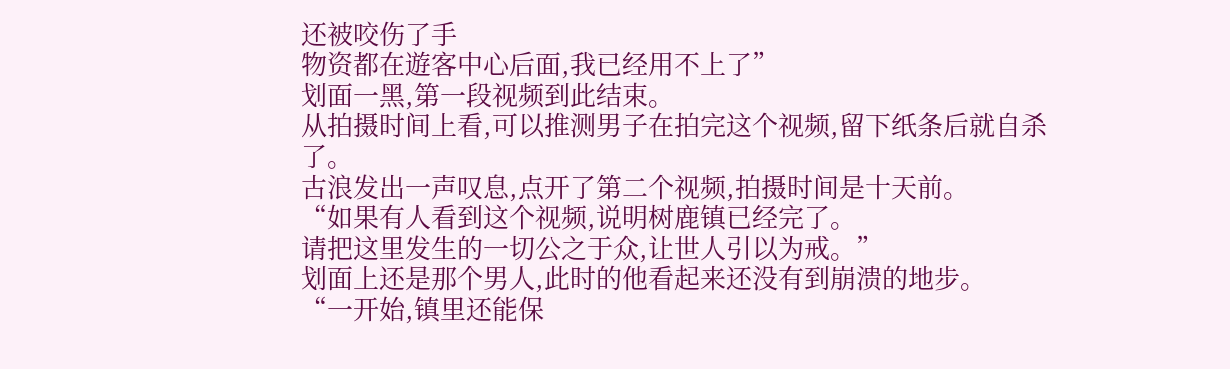还被咬伤了手
物资都在遊客中心后面,我已经用不上了”
划面一黑,第一段视频到此结束。
从拍摄时间上看,可以推测男子在拍完这个视频,留下纸条后就自杀了。
古浪发出一声叹息,点开了第二个视频,拍摄时间是十天前。
“如果有人看到这个视频,说明树鹿镇已经完了。
请把这里发生的一切公之于众,让世人引以为戒。”
划面上还是那个男人,此时的他看起来还没有到崩溃的地步。
“一开始,镇里还能保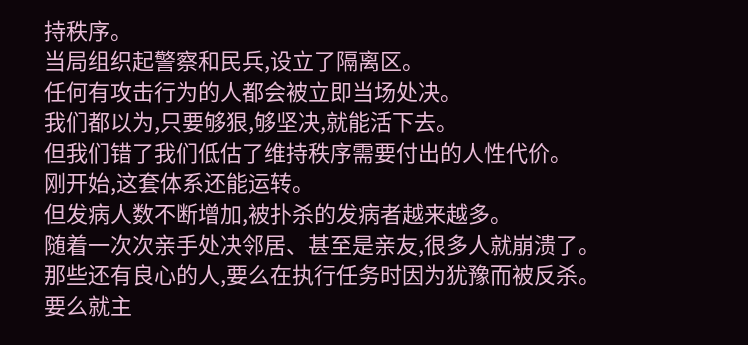持秩序。
当局组织起警察和民兵,设立了隔离区。
任何有攻击行为的人都会被立即当场处决。
我们都以为,只要够狠,够坚决,就能活下去。
但我们错了我们低估了维持秩序需要付出的人性代价。
刚开始,这套体系还能运转。
但发病人数不断增加,被扑杀的发病者越来越多。
随着一次次亲手处决邻居、甚至是亲友,很多人就崩溃了。
那些还有良心的人,要么在执行任务时因为犹豫而被反杀。
要么就主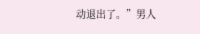动退出了。”男人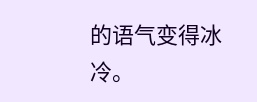的语气变得冰冷。